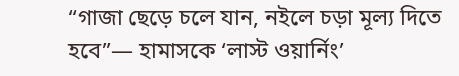“গাজা ছেড়ে চলে যান, নইলে চড়া মূল্য দিতে হবে”— হামাসকে ‘লাস্ট ওয়ার্নিং’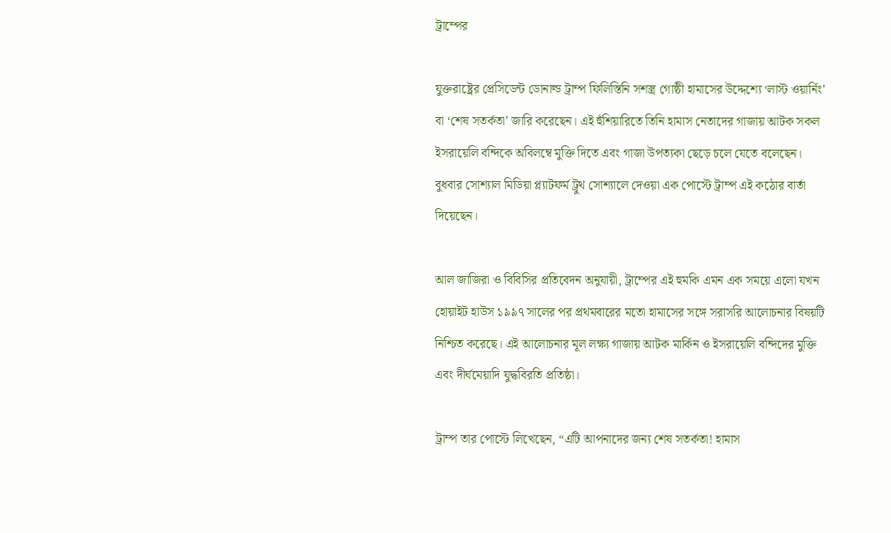ট্রাম্পের

যুক্তরাষ্ট্রের প্রেসিডেন্ট ডোনাল্ড ট্রাম্প ফিলিস্তিনি সশস্ত্র গোষ্ঠী হামাসের উদ্দেশ্যে ‘লাস্ট ওয়ার্নিং’ বা ‘শেষ সতর্কতা’ জারি করেছেন। এই হুঁশিয়ারিতে তিনি হামাস নেতাদের গাজায় আটক সকল ইসরায়েলি বন্দিকে অবিলম্বে মুক্তি দিতে এবং গাজা উপত্যকা ছেড়ে চলে যেতে বলেছেন। বুধবার সোশ্যাল মিডিয়া প্ল্যাটফর্ম ট্রুথ সোশ্যালে দেওয়া এক পোস্টে ট্রাম্প এই কঠোর বার্তা দিয়েছেন।

আল জাজিরা ও বিবিসির প্রতিবেদন অনুযায়ী, ট্রাম্পের এই হুমকি এমন এক সময়ে এলো যখন হোয়াইট হাউস ১৯৯৭ সালের পর প্রথমবারের মতো হামাসের সঙ্গে সরাসরি আলোচনার বিষয়টি নিশ্চিত করেছে। এই আলোচনার মূল লক্ষ্য গাজায় আটক মার্কিন ও ইসরায়েলি বন্দিদের মুক্তি এবং দীর্ঘমেয়াদি যুদ্ধবিরতি প্রতিষ্ঠা।

ট্রাম্প তার পোস্টে লিখেছেন, “এটি আপনাদের জন্য শেষ সতর্কতা! হামাস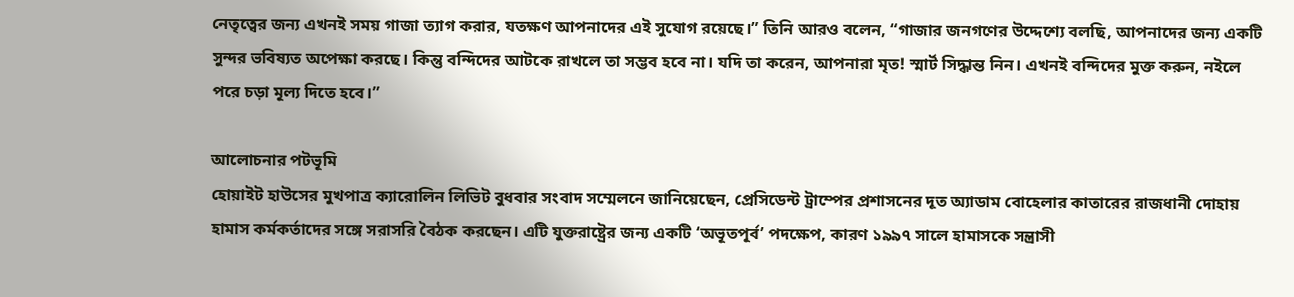নেতৃত্বের জন্য এখনই সময় গাজা ত্যাগ করার, যতক্ষণ আপনাদের এই সুযোগ রয়েছে।” তিনি আরও বলেন, “গাজার জনগণের উদ্দেশ্যে বলছি, আপনাদের জন্য একটি সুন্দর ভবিষ্যত অপেক্ষা করছে। কিন্তু বন্দিদের আটকে রাখলে তা সম্ভব হবে না। যদি তা করেন, আপনারা মৃত! স্মার্ট সিদ্ধান্ত নিন। এখনই বন্দিদের মুক্ত করুন, নইলে পরে চড়া মূল্য দিতে হবে।”

আলোচনার পটভূমি
হোয়াইট হাউসের মুখপাত্র ক্যারোলিন লিভিট বুধবার সংবাদ সম্মেলনে জানিয়েছেন, প্রেসিডেন্ট ট্রাম্পের প্রশাসনের দূত অ্যাডাম বোহেলার কাতারের রাজধানী দোহায় হামাস কর্মকর্তাদের সঙ্গে সরাসরি বৈঠক করছেন। এটি যুক্তরাষ্ট্রের জন্য একটি ‘অভূতপূর্ব’ পদক্ষেপ, কারণ ১৯৯৭ সালে হামাসকে সন্ত্রাসী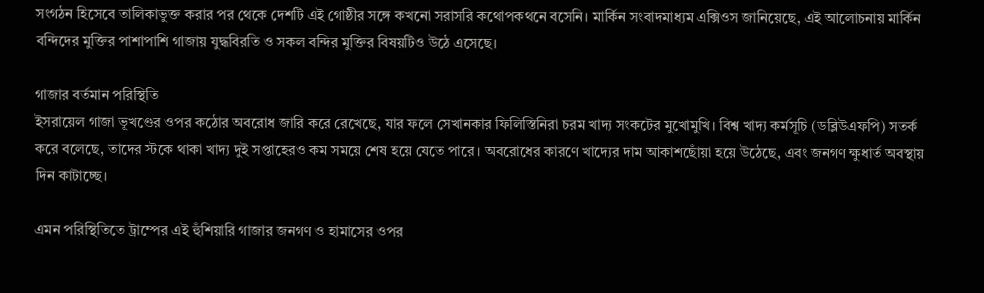সংগঠন হিসেবে তালিকাভুক্ত করার পর থেকে দেশটি এই গোষ্ঠীর সঙ্গে কখনো সরাসরি কথোপকথনে বসেনি। মার্কিন সংবাদমাধ্যম এক্সিওস জানিয়েছে, এই আলোচনায় মার্কিন বন্দিদের মুক্তির পাশাপাশি গাজায় যুদ্ধবিরতি ও সকল বন্দির মুক্তির বিষয়টিও উঠে এসেছে।

গাজার বর্তমান পরিস্থিতি
ইসরায়েল গাজা ভূখণ্ডের ওপর কঠোর অবরোধ জারি করে রেখেছে, যার ফলে সেখানকার ফিলিস্তিনিরা চরম খাদ্য সংকটের মুখোমুখি। বিশ্ব খাদ্য কর্মসূচি (ডব্লিউএফপি) সতর্ক করে বলেছে, তাদের স্টকে থাকা খাদ্য দুই সপ্তাহেরও কম সময়ে শেষ হয়ে যেতে পারে। অবরোধের কারণে খাদ্যের দাম আকাশছোঁয়া হয়ে উঠেছে, এবং জনগণ ক্ষুধার্ত অবস্থায় দিন কাটাচ্ছে।

এমন পরিস্থিতিতে ট্রাম্পের এই হুঁশিয়ারি গাজার জনগণ ও হামাসের ওপর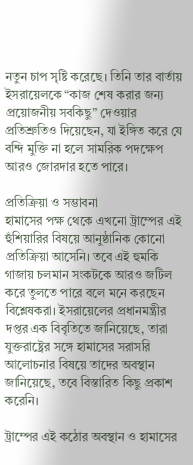নতুন চাপ সৃষ্টি করেছে। তিনি তার বার্তায় ইসরায়েলকে “কাজ শেষ করার জন্য প্রয়োজনীয় সবকিছু” দেওয়ার প্রতিশ্রুতিও দিয়েছেন, যা ইঙ্গিত করে যে বন্দি মুক্তি না হলে সামরিক পদক্ষেপ আরও জোরদার হতে পারে।

প্রতিক্রিয়া ও সম্ভাবনা
হামাসের পক্ষ থেকে এখনো ট্রাম্পের এই হুঁশিয়ারির বিষয়ে আনুষ্ঠানিক কোনো প্রতিক্রিয়া আসেনি। তবে এই হুমকি গাজায় চলমান সংকটকে আরও জটিল করে তুলতে পারে বলে মনে করছেন বিশ্লেষকরা। ইসরায়েলের প্রধানমন্ত্রীর দপ্তর এক বিবৃতিতে জানিয়েছে, তারা যুক্তরাষ্ট্রের সঙ্গে হামাসের সরাসরি আলোচনার বিষয়ে তাদের অবস্থান জানিয়েছে, তবে বিস্তারিত কিছু প্রকাশ করেনি।

ট্রাম্পের এই কঠোর অবস্থান ও হামাসের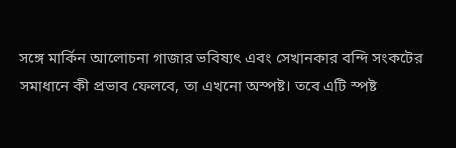সঙ্গে মার্কিন আলোচনা গাজার ভবিষ্যৎ এবং সেখানকার বন্দি সংকটের সমাধানে কী প্রভাব ফেলবে, তা এখনো অস্পষ্ট। তবে এটি স্পষ্ট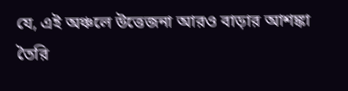যে, এই অঞ্চলে উত্তেজনা আরও বাড়ার আশঙ্কা তৈরি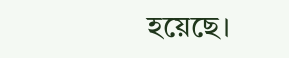হয়েছে।